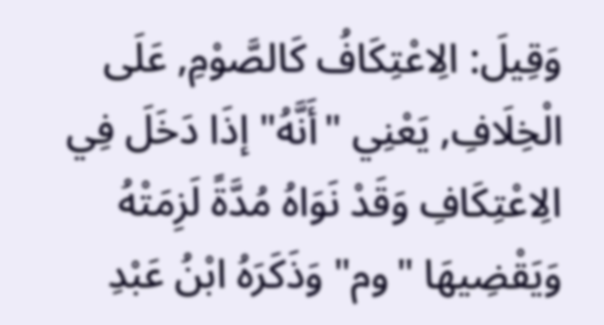وَقِيلَ: الِاعْتِكَافُ كَالصَّوْمِ, عَلَى الْخِلَافِ, يَعْنِي "أَنَّهُ" إذَا دَخَلَ فِي الِاعْتِكَافِ وَقَدْ نَوَاهُ مُدَّةً لَزِمَتْهُ وَيَقْضِيهَا "وم" وَذَكَرَهُ ابْنُ عَبْدِ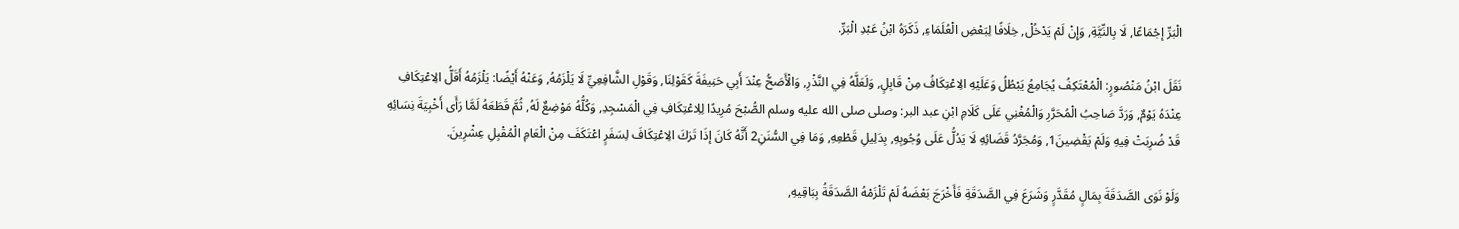الْبَرِّ إجْمَاعًا, لَا بِالنِّيَّةِ, وَإِنْ لَمْ يَدْخُلْ, خِلَافًا لِبَعْضِ الْعُلَمَاءِ, ذَكَرَهُ ابْنُ عَبْدِ الْبَرِّ.

نَقَلَ ابْنُ مَنْصُورٍ: الْمُعْتَكِفُ يُجَامِعُ يَبْطُلُ وَعَلَيْهِ الِاعْتِكَافُ مِنْ قَابِلٍ, وَلَعَلَّهُ فِي النَّذْرِ, وَالْأَصَحُّ عِنْدَ أَبِي حَنِيفَةَ كَقَوْلِنَا, وَقَوْلِ الشَّافِعِيِّ لَا يَلْزَمُهُ, وَعَنْهُ أَيْضًا: يَلْزَمُهُ أَقَلُّ الِاعْتِكَافِ عِنْدَهُ يَوْمٌ, وَرَدَّ صَاحِبُ الْمُحَرَّرِ وَالْمُغْنِي عَلَى كَلَامِ ابْنِ عبد البر: وصلى صلى الله عليه وسلم الصُّبْحَ مُرِيدًا لِلِاعْتِكَافِ فِي الْمَسْجِدِ, وَكُلُّهُ مَوْضِعٌ لَهُ, ثُمَّ قَطَعَهُ لَمَّا رَأَى أَخْبِيَةَ نِسَائِهِ قَدْ ضُرِبَتْ فِيهِ وَلَمْ يَقْضِينَ1, وَمُجَرَّدُ قَضَائِهِ لَا يَدُلُّ عَلَى وُجُوبِهِ, بِدَلِيلِ قَطْعِهِ, وَمَا فِي السُّنَنِ2 أَنَّهُ كَانَ إذَا تَرَكَ الِاعْتِكَافَ لِسَفَرٍ اعْتَكَفَ مِنْ الْعَامِ الْمُقْبِلِ عِشْرِينَ.

وَلَوْ نَوَى الصَّدَقَةَ بِمَالٍ مُقَدَّرٍ وَشَرَعَ فِي الصَّدَقَةِ فَأَخْرَجَ بَعْضَهُ لَمْ تَلْزَمْهُ الصَّدَقَةُ بِبَاقِيهِ,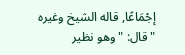إجْمَاعًا, قاله الشيخ وغيره "قال: " وهو نظير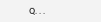Q. . .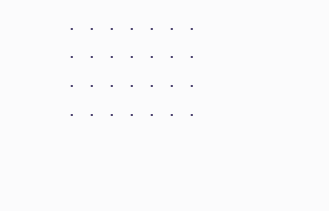. . . . . . . . . . . . . . . . . . . . . . . . . . . .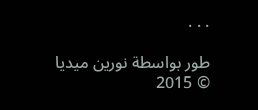. . .

طور بواسطة نورين ميديا © 2015